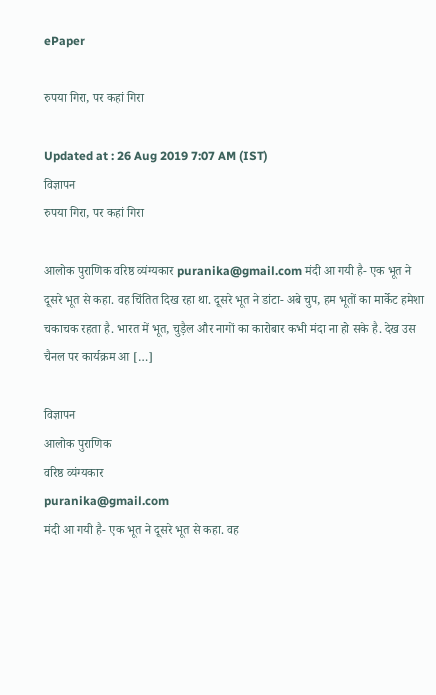ePaper

रुपया गिरा, पर कहां गिरा

Updated at : 26 Aug 2019 7:07 AM (IST)
विज्ञापन
रुपया गिरा, पर कहां गिरा

आलोक पुराणिक वरिष्ठ व्यंग्यकार puranika@gmail.com मंदी आ गयी है- एक भूत ने दूसरे भूत से कहा. वह चिंतित दिख रहा था. दूसरे भूत ने डांटा- अबे चुप, हम भूतों का मार्केट हमेशा चकाचक रहता है. भारत में भूत, चुड़ैल और नागों का कारोबार कभी मंदा ना हो सके है. देख उस चैनल पर कार्यक्रम आ […]

विज्ञापन
आलोक पुराणिक
वरिष्ठ व्यंग्यकार
puranika@gmail.com
मंदी आ गयी है- एक भूत ने दूसरे भूत से कहा. वह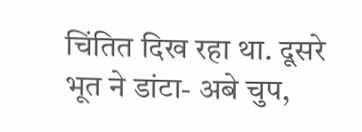चिंतित दिख रहा था. दूसरे भूत ने डांटा- अबे चुप,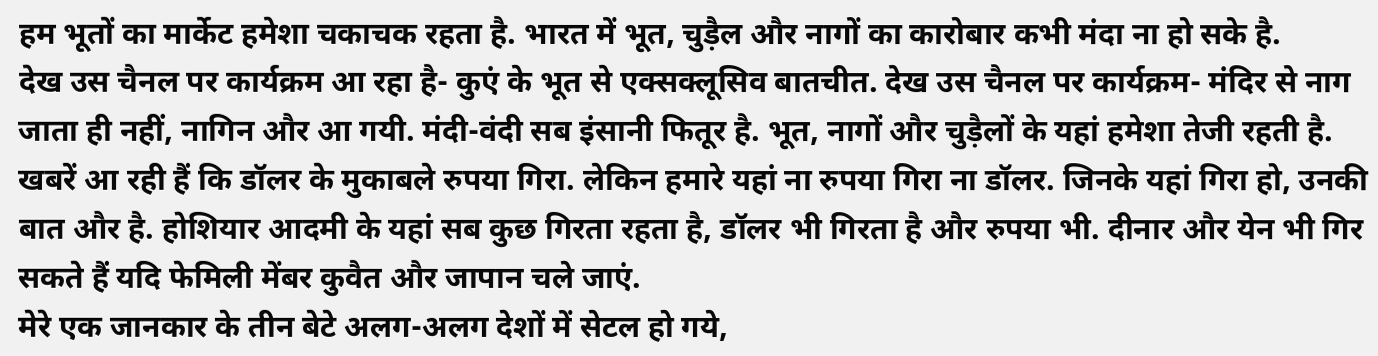हम भूतों का मार्केट हमेशा चकाचक रहता है. भारत में भूत, चुड़ैल और नागों का कारोबार कभी मंदा ना हो सके है.
देख उस चैनल पर कार्यक्रम आ रहा है- कुएं के भूत से एक्सक्लूसिव बातचीत. देख उस चैनल पर कार्यक्रम- मंदिर से नाग जाता ही नहीं, नागिन और आ गयी. मंदी-वंदी सब इंसानी फितूर है. भूत, नागों और चुड़ैलों के यहां हमेशा तेजी रहती है.
खबरें आ रही हैं कि डॉलर के मुकाबले रुपया गिरा. लेकिन हमारे यहां ना रुपया गिरा ना डॉलर. जिनके यहां गिरा हो, उनकी बात और है. होशियार आदमी के यहां सब कुछ गिरता रहता है, डॉलर भी गिरता है और रुपया भी. दीनार और येन भी गिर सकते हैं यदि फेमिली मेंबर कुवैत और जापान चले जाएं.
मेरे एक जानकार के तीन बेटे अलग-अलग देशों में सेटल हो गये,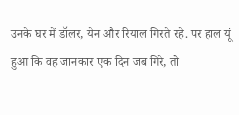उनके घर में डॉलर, येन और रियाल गिरते रहे. पर हाल यूं हुआ कि वह जानकार एक दिन जब गिरे, तो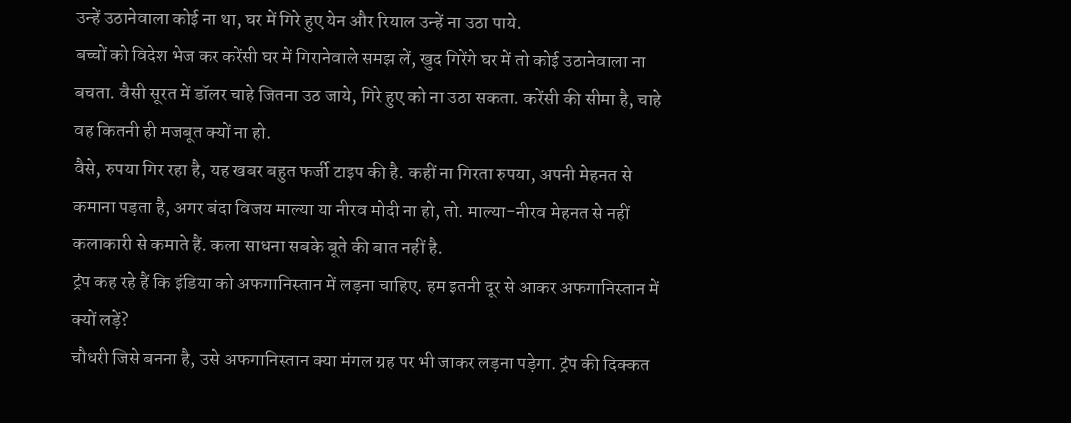उन्हें उठानेवाला कोई ना था, घर में गिरे हुए येन और रियाल उन्हें ना उठा पाये.
बच्चों को विदेश भेज कर करेंसी घर में गिरानेवाले समझ लें, खुद गिरेंगे घर में तो कोई उठानेवाला ना बचता. वैसी सूरत में डॉलर चाहे जितना उठ जाये, गिरे हुए को ना उठा सकता. करेंसी की सीमा है, चाहे वह कितनी ही मजबूत क्यों ना हो.
वैसे, रुपया गिर रहा है, यह खबर बहुत फर्जी टाइप की है. कहीं ना गिरता रुपया, अपनी मेहनत से कमाना पड़ता है, अगर बंदा विजय माल्या या नीरव मोदी ना हो, तो. माल्या-नीरव मेहनत से नहीं कलाकारी से कमाते हैं. कला साधना सबके बूते की बात नहीं है.
ट्रंप कह रहे हैं कि इंडिया को अफगानिस्तान में लड़ना चाहिए. हम इतनी दूर से आकर अफगानिस्तान में क्यों लड़ें?
चौधरी जिसे बनना है, उसे अफगानिस्तान क्या मंगल ग्रह पर भी जाकर लड़ना पड़ेगा. ट्रंप की दिक्कत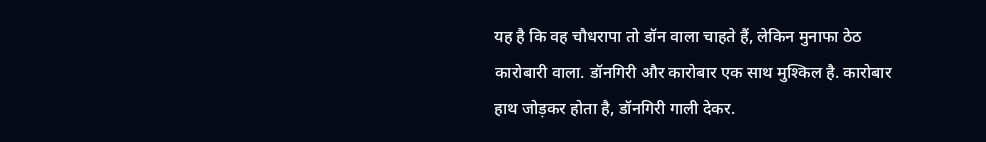यह है कि वह चौधरापा तो डॉन वाला चाहते हैं, लेकिन मुनाफा ठेठ कारोबारी वाला. डॉनगिरी और कारोबार एक साथ मुश्किल है. कारोबार हाथ जोड़कर होता है, डॉनगिरी गाली देकर.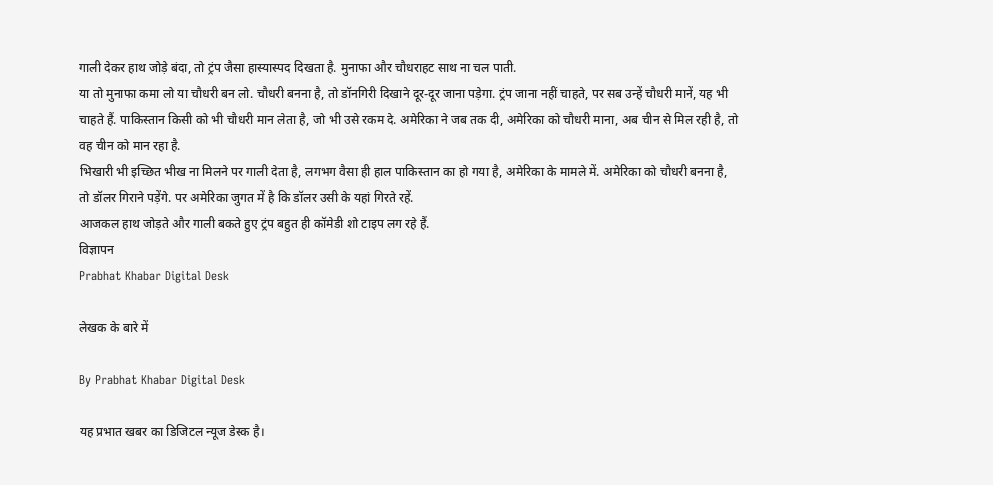गाली देकर हाथ जोड़े बंदा, तो ट्रंप जैसा हास्यास्पद दिखता है. मुनाफा और चौधराहट साथ ना चल पाती.
या तो मुनाफा कमा लो या चौधरी बन लो. चौधरी बनना है, तो डॉनगिरी दिखाने दूर-दूर जाना पड़ेगा. ट्रंप जाना नहीं चाहते, पर सब उन्हें चौधरी मानें, यह भी चाहते हैं. पाकिस्तान किसी को भी चौधरी मान लेता है, जो भी उसे रकम दे. अमेरिका ने जब तक दी, अमेरिका को चौधरी माना, अब चीन से मिल रही है, तो वह चीन को मान रहा है.
भिखारी भी इच्छित भीख ना मिलने पर गाली देता है, लगभग वैसा ही हाल पाकिस्तान का हो गया है, अमेरिका के मामले में. अमेरिका को चौधरी बनना है, तो डॉलर गिराने पड़ेंगे. पर अमेरिका जुगत में है कि डॉलर उसी के यहां गिरते रहें.
आजकल हाथ जोड़ते और गाली बकते हुए ट्रंप बहुत ही कॉमेडी शो टाइप लग रहे हैं.
विज्ञापन
Prabhat Khabar Digital Desk

लेखक के बारे में

By Prabhat Khabar Digital Desk

यह प्रभात खबर का डिजिटल न्यूज डेस्क है।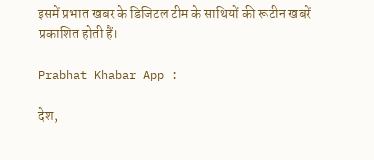इसमें प्रभात खबर के डिजिटल टीम के साथियों की रूटीन खबरें प्रकाशित होती हैं।

Prabhat Khabar App :

देश,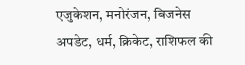एजुकेशन, मनोरंजन, बिजनेस अपडेट, धर्म, क्रिकेट, राशिफल की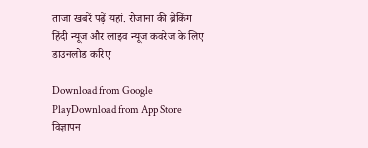ताजा खबरें पढ़ें यहां. रोजाना की ब्रेकिंग हिंदी न्यूज और लाइव न्यूज कवरेज के लिए डाउनलोड करिए

Download from Google PlayDownload from App Store
विज्ञापन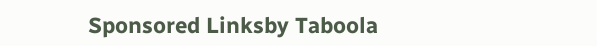Sponsored Linksby Taboola